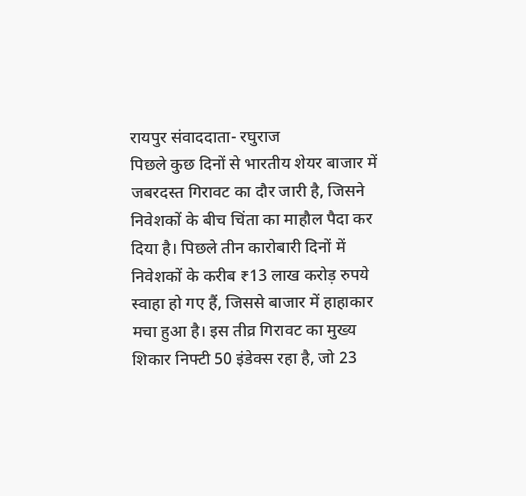रायपुर संवाददाता- रघुराज
पिछले कुछ दिनों से भारतीय शेयर बाजार में जबरदस्त गिरावट का दौर जारी है, जिसने निवेशकों के बीच चिंता का माहौल पैदा कर दिया है। पिछले तीन कारोबारी दिनों में निवेशकों के करीब ₹13 लाख करोड़ रुपये स्वाहा हो गए हैं, जिससे बाजार में हाहाकार मचा हुआ है। इस तीव्र गिरावट का मुख्य शिकार निफ्टी 50 इंडेक्स रहा है, जो 23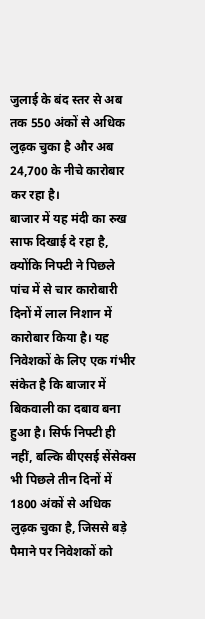जुलाई के बंद स्तर से अब तक 550 अंकों से अधिक लुढ़क चुका है और अब 24,700 के नीचे कारोबार कर रहा है।
बाजार में यह मंदी का रुख साफ दिखाई दे रहा है, क्योंकि निफ्टी ने पिछले पांच में से चार कारोबारी दिनों में लाल निशान में कारोबार किया है। यह निवेशकों के लिए एक गंभीर संकेत है कि बाजार में बिकवाली का दबाव बना हुआ है। सिर्फ निफ्टी ही नहीं, बल्कि बीएसई सेंसेक्स भी पिछले तीन दिनों में 1800 अंकों से अधिक लुढ़क चुका है, जिससे बड़े पैमाने पर निवेशकों को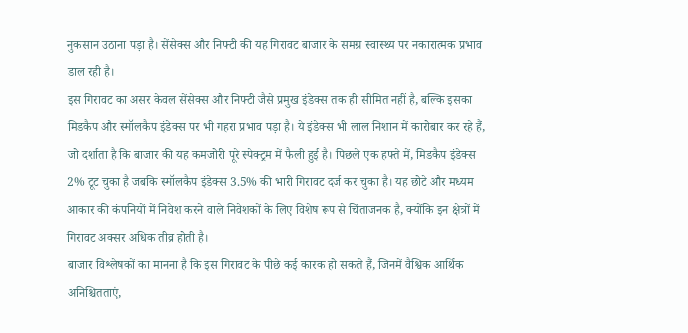नुकसान उठाना पड़ा है। सेंसेक्स और निफ्टी की यह गिरावट बाजार के समग्र स्वास्थ्य पर नकारात्मक प्रभाव डाल रही है।
इस गिरावट का असर केवल सेंसेक्स और निफ्टी जैसे प्रमुख इंडेक्स तक ही सीमित नहीं है, बल्कि इसका मिडकैप और स्मॉलकैप इंडेक्स पर भी गहरा प्रभाव पड़ा है। ये इंडेक्स भी लाल निशान में कारोबार कर रहे हैं, जो दर्शाता है कि बाजार की यह कमजोरी पूरे स्पेक्ट्रम में फैली हुई है। पिछले एक हफ्ते में, मिडकैप इंडेक्स 2% टूट चुका है जबकि स्मॉलकैप इंडेक्स 3.5% की भारी गिरावट दर्ज कर चुका है। यह छोटे और मध्यम आकार की कंपनियों में निवेश करने वाले निवेशकों के लिए विशेष रूप से चिंताजनक है, क्योंकि इन क्षेत्रों में गिरावट अक्सर अधिक तीव्र होती है।
बाजार विश्लेषकों का मानना है कि इस गिरावट के पीछे कई कारक हो सकते हैं, जिनमें वैश्विक आर्थिक अनिश्चितताएं,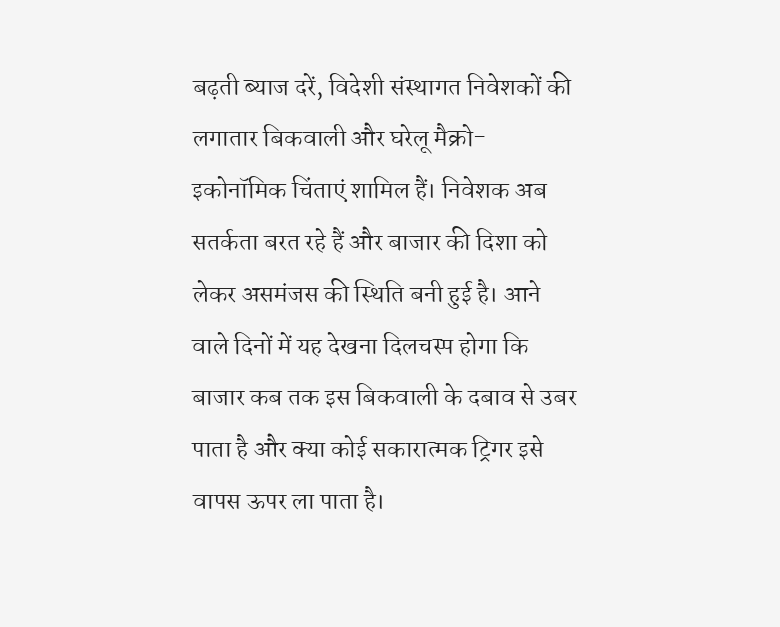बढ़ती ब्याज दरें, विदेशी संस्थागत निवेशकों की लगातार बिकवाली और घरेलू मैक्रो-इकोनॉमिक चिंताएं शामिल हैं। निवेशक अब सतर्कता बरत रहे हैं और बाजार की दिशा को लेकर असमंजस की स्थिति बनी हुई है। आने वाले दिनों में यह देखना दिलचस्प होगा कि बाजार कब तक इस बिकवाली के दबाव से उबर पाता है और क्या कोई सकारात्मक ट्रिगर इसे वापस ऊपर ला पाता है।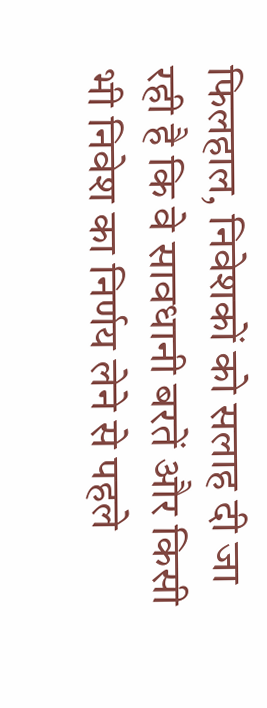फिलहाल, निवेशकों को सलाह दी जा रही है कि वे सावधानी बरतें और किसी भी निवेश का निर्णय लेने से पहले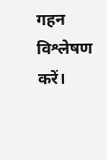गहन विश्लेषण करें।